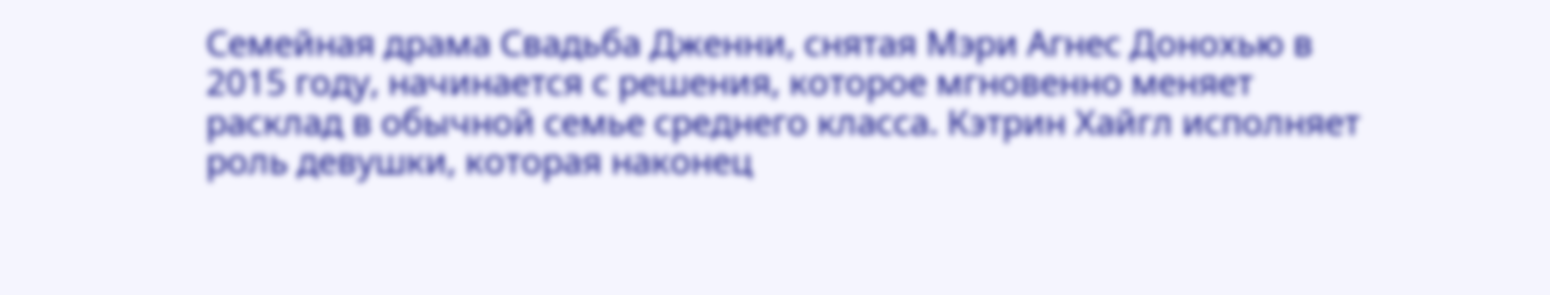Семейная драма Свадьба Дженни, снятая Мэри Агнес Донохью в 2015 году, начинается с решения, которое мгновенно меняет расклад в обычной семье среднего класса. Кэтрин Хайгл исполняет роль девушки, которая наконец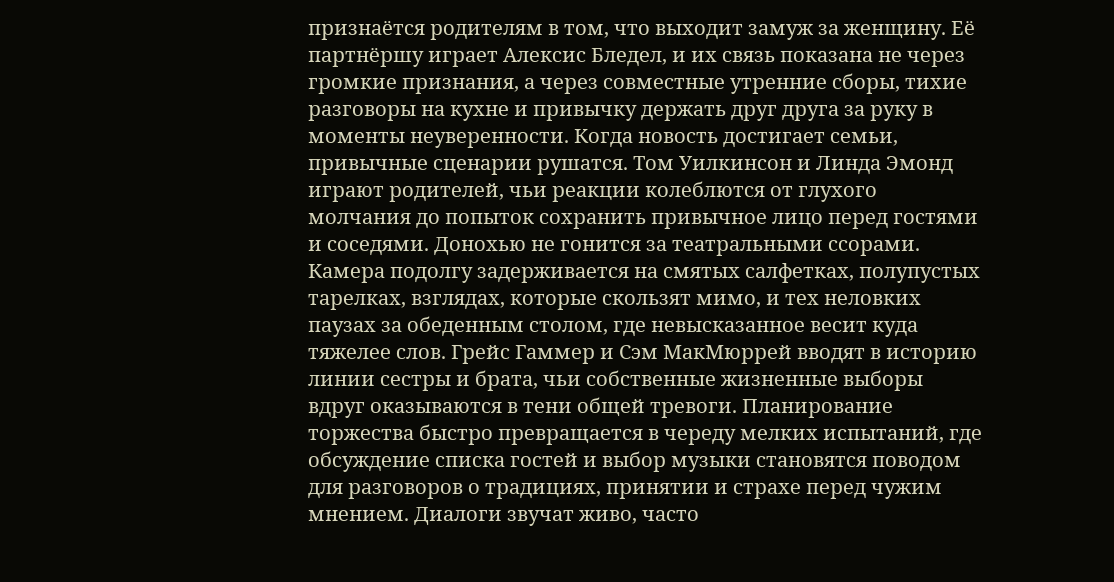признаётся родителям в том, что выходит замуж за женщину. Её партнёршу играет Алексис Бледел, и их связь показана не через громкие признания, а через совместные утренние сборы, тихие разговоры на кухне и привычку держать друг друга за руку в моменты неуверенности. Когда новость достигает семьи, привычные сценарии рушатся. Том Уилкинсон и Линда Эмонд играют родителей, чьи реакции колеблются от глухого молчания до попыток сохранить привычное лицо перед гостями и соседями. Донохью не гонится за театральными ссорами. Камера подолгу задерживается на смятых салфетках, полупустых тарелках, взглядах, которые скользят мимо, и тех неловких паузах за обеденным столом, где невысказанное весит куда тяжелее слов. Грейс Гаммер и Сэм МакМюррей вводят в историю линии сестры и брата, чьи собственные жизненные выборы вдруг оказываются в тени общей тревоги. Планирование торжества быстро превращается в череду мелких испытаний, где обсуждение списка гостей и выбор музыки становятся поводом для разговоров о традициях, принятии и страхе перед чужим мнением. Диалоги звучат живо, часто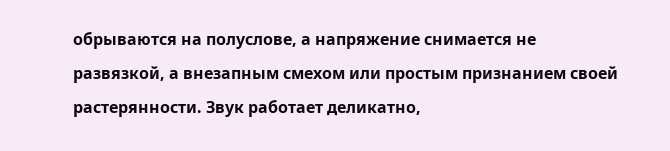обрываются на полуслове, а напряжение снимается не развязкой, а внезапным смехом или простым признанием своей растерянности. Звук работает деликатно,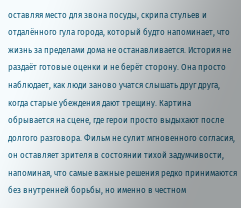оставляя место для звона посуды, скрипа стульев и отдалённого гула города, который будто напоминает, что жизнь за пределами дома не останавливается. История не раздаёт готовые оценки и не берёт сторону. Она просто наблюдает, как люди заново учатся слышать друг друга, когда старые убеждения дают трещину. Картина обрывается на сцене, где герои просто выдыхают после долгого разговора. Фильм не сулит мгновенного согласия, он оставляет зрителя в состоянии тихой задумчивости, напоминая, что самые важные решения редко принимаются без внутренней борьбы, но именно в честном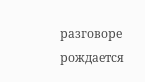разговоре рождается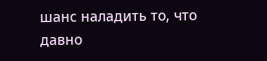шанс наладить то, что давно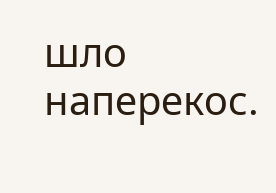шло наперекос.